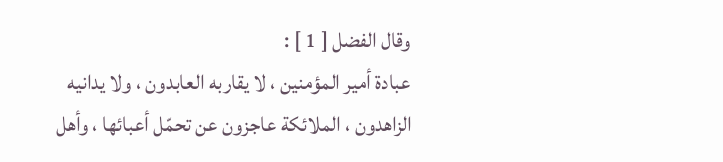وقال الفضل [ 1 ] :
عبادة أمير المؤمنين ، لا يقاربه العابدون ، ولا يدانيه الزاهدون ، الملائكة عاجزون عن تحمّل أعبائها ، وأهل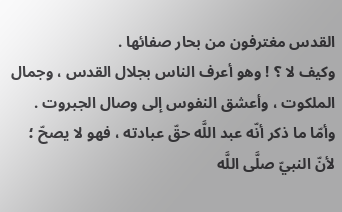القدس مغترفون من بحار صفائها .
وكيف لا ؟ ! وهو أعرف الناس بجلال القدس ، وجمال الملكوت ، وأعشق النفوس إلى وصال الجبروت .
وأمّا ما ذكر أنّه عبد اللَّه حقّ عبادته ، فهو لا يصحّ ؛
لأنّ النبيّ صلَّى اللَّه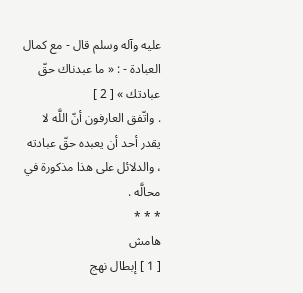عليه وآله وسلم قال - مع كمال العبادة - : « ما عبدناك حقّ عبادتك » [ 2 ]
. واتّفق العارفون أنّ اللَّه لا يقدر أحد أن يعبده حقّ عبادته ، والدلائل على هذا مذكورة في محالَّه .
* * *
هامش
[ 1 ] إبطال نهج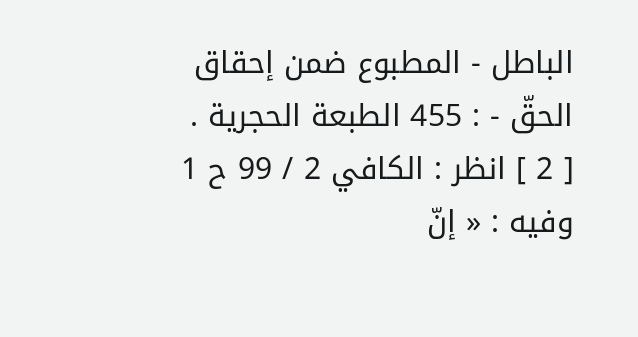الباطل - المطبوع ضمن إحقاق الحقّ - : 455 الطبعة الحجرية .
[ 2 ] انظر : الكافي 2 / 99 ح 1 وفيه : « إنّ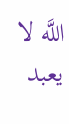اللَّه لا يعبد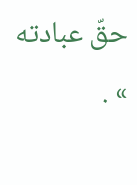حقّ عبادته » .